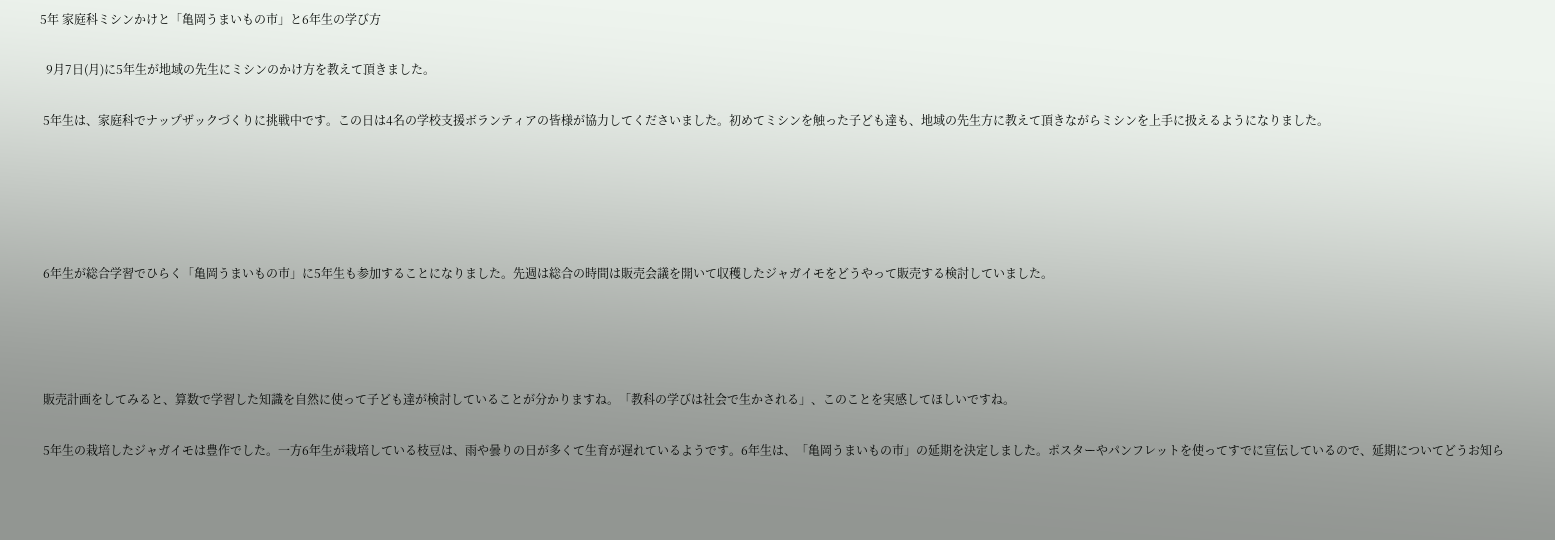5年 家庭科ミシンかけと「亀岡うまいもの市」と6年生の学び方

  9月7日(月)に5年生が地域の先生にミシンのかけ方を教えて頂きました。

 5年生は、家庭科でナップザックづくりに挑戦中です。この日は4名の学校支援ボランティアの皆様が協力してくださいました。初めてミシンを触った子ども達も、地域の先生方に教えて頂きながらミシンを上手に扱えるようになりました。





 6年生が総合学習でひらく「亀岡うまいもの市」に5年生も参加することになりました。先週は総合の時間は販売会議を開いて収穫したジャガイモをどうやって販売する検討していました。




 販売計画をしてみると、算数で学習した知識を自然に使って子ども達が検討していることが分かりますね。「教科の学びは社会で生かされる」、このことを実感してほしいですね。

 5年生の栽培したジャガイモは豊作でした。一方6年生が栽培している枝豆は、雨や曇りの日が多くて生育が遅れているようです。6年生は、「亀岡うまいもの市」の延期を決定しました。ポスターやパンフレットを使ってすでに宣伝しているので、延期についてどうお知ら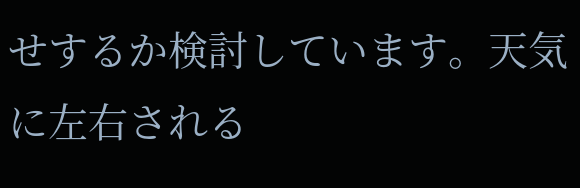せするか検討しています。天気に左右される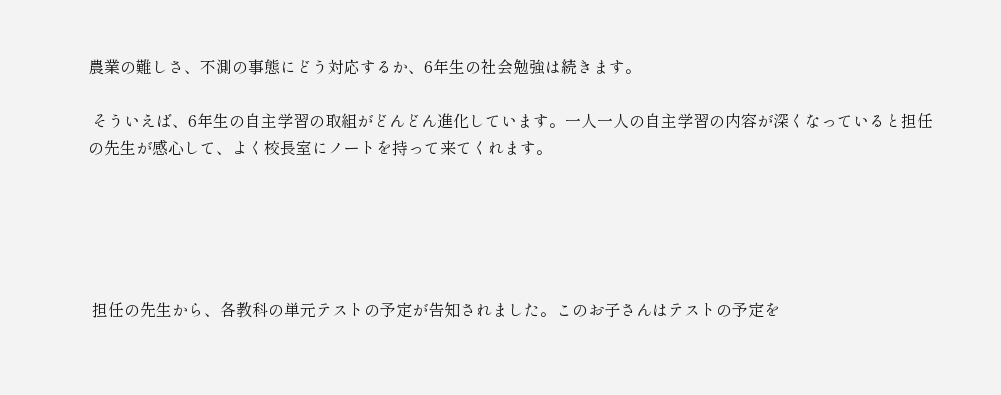農業の難しさ、不測の事態にどう対応するか、6年生の社会勉強は続きます。

 そういえば、6年生の自主学習の取組がどんどん進化しています。一人一人の自主学習の内容が深くなっていると担任の先生が感心して、よく校長室にノートを持って来てくれます。





 担任の先生から、各教科の単元テストの予定が告知されました。このお子さんはテストの予定を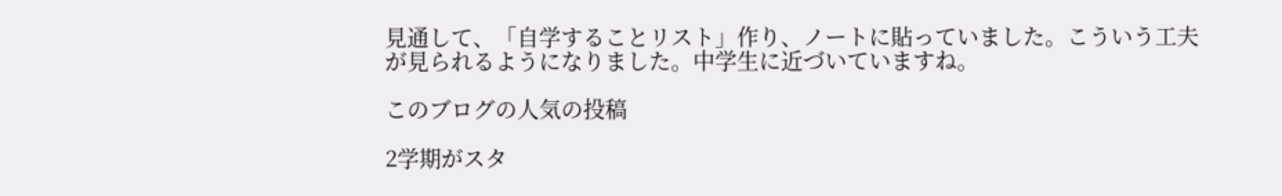見通して、「自学することリスト」作り、ノートに貼っていました。こういう工夫が見られるようになりました。中学生に近づいていますね。

このブログの人気の投稿

2学期がスタ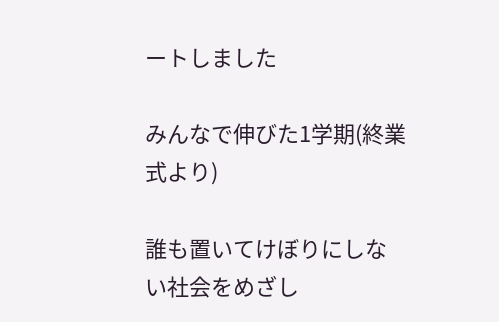ートしました

みんなで伸びた1学期(終業式より)

誰も置いてけぼりにしない社会をめざし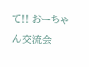て!! おーちゃん交流会